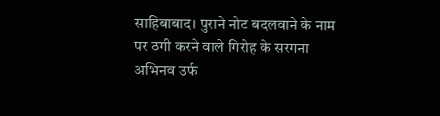साहिबाबाद। पुराने नोट बदलवाने के नाम पर ठगी करने वाले गिरोह के सरगना अभिनव उर्फ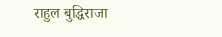राहुल बुद्धिराजा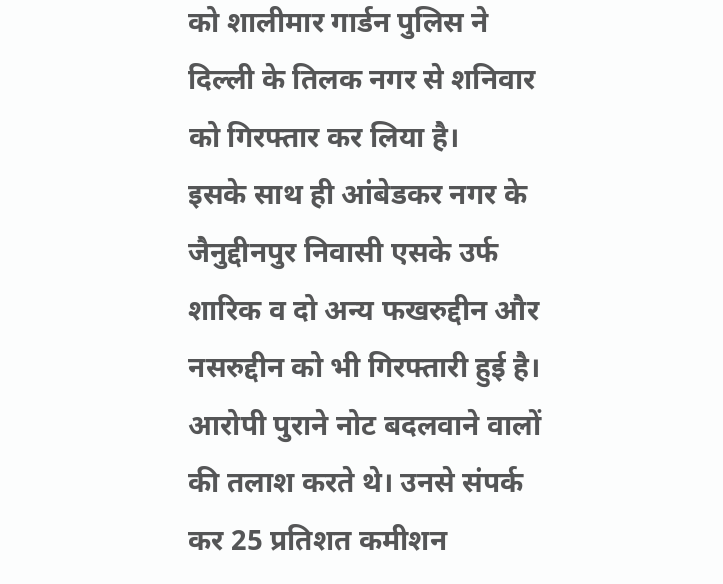को शालीमार गार्डन पुलिस ने दिल्ली के तिलक नगर से शनिवार को गिरफ्तार कर लिया है।
इसके साथ ही आंबेडकर नगर के जैनुद्दीनपुर निवासी एसके उर्फ शारिक व दो अन्य फखरुद्दीन और नसरुद्दीन को भी गिरफ्तारी हुई है।
आरोपी पुराने नोट बदलवाने वालों की तलाश करते थे। उनसे संपर्क कर 25 प्रतिशत कमीशन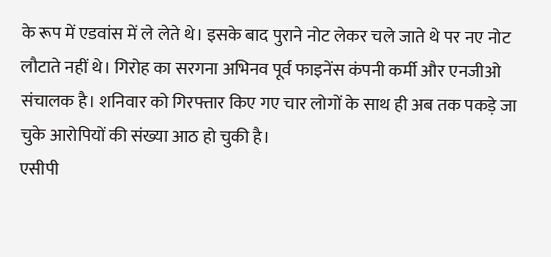के रूप में एडवांस में ले लेते थे। इसके बाद पुराने नोट लेकर चले जाते थे पर नए नोट लौटाते नहीं थे। गिरोह का सरगना अभिनव पूर्व फाइनेंस कंपनी कर्मी और एनजीओ संचालक है। शनिवार को गिरफ्तार किए गए चार लोगों के साथ ही अब तक पकड़े जा चुके आरोपियों की संख्या आठ हो चुकी है।
एसीपी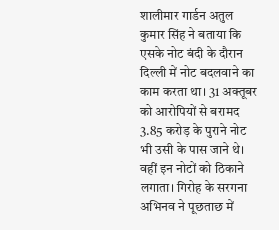शालीमार गार्डन अतुल कुमार सिंह ने बताया कि एसके नोट बंदी के दौरान दिल्ली में नोट बदलवाने का काम करता था। 31 अक्तूबर को आरोपियों से बरामद 3.85 करोड़ के पुराने नोट भी उसी के पास जाने थे। वहीं इन नोटों को ठिकाने लगाता। गिरोह के सरगना अभिनव ने पूछताछ में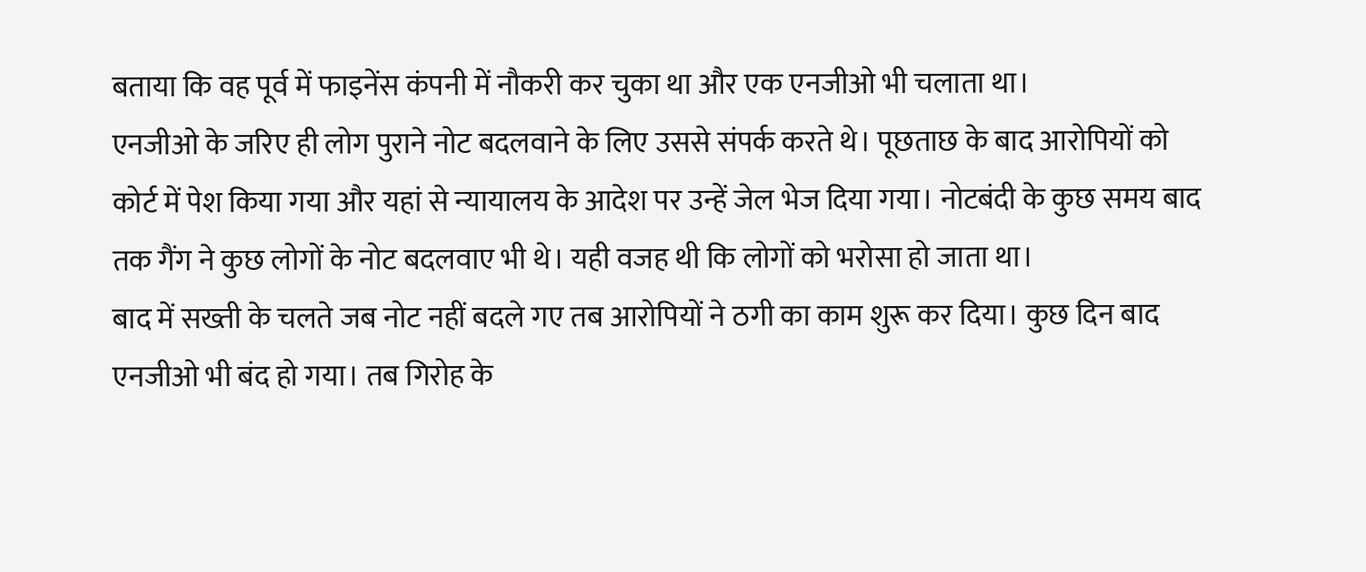बताया कि वह पूर्व में फाइनेंस कंपनी में नौकरी कर चुका था और एक एनजीओ भी चलाता था।
एनजीओ के जरिए ही लोग पुराने नोट बदलवाने के लिए उससे संपर्क करते थे। पूछताछ के बाद आरोपियों को कोर्ट में पेश किया गया और यहां से न्यायालय के आदेश पर उन्हें जेल भेज दिया गया। नोटबंदी के कुछ समय बाद तक गैंग ने कुछ लोगों के नोट बदलवाए भी थे। यही वजह थी कि लोगों को भरोसा हो जाता था।
बाद में सख्ती के चलते जब नोट नहीं बदले गए तब आरोपियों ने ठगी का काम शुरू कर दिया। कुछ दिन बाद एनजीओ भी बंद हो गया। तब गिरोह के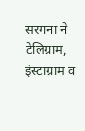सरगना ने टेलिग्राम, इंस्टाग्राम व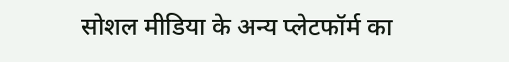सोशल मीडिया के अन्य प्लेटफॉर्म का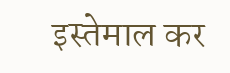इस्तेमाल कर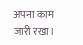अपना काम जारी रखा।